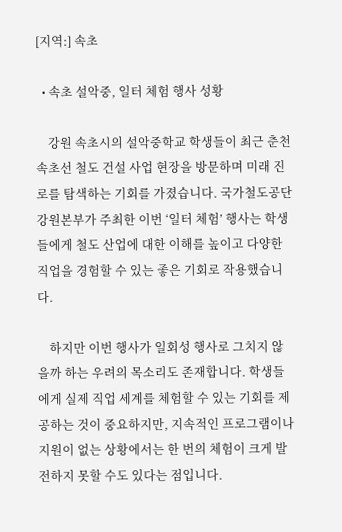[지역:] 속초

  • 속초 설악중, 일터 체험 행사 성황

    강원 속초시의 설악중학교 학생들이 최근 춘천속초선 철도 건설 사업 현장을 방문하며 미래 진로를 탐색하는 기회를 가졌습니다. 국가철도공단 강원본부가 주최한 이번 ‘일터 체험’ 행사는 학생들에게 철도 산업에 대한 이해를 높이고 다양한 직업을 경험할 수 있는 좋은 기회로 작용했습니다.

    하지만 이번 행사가 일회성 행사로 그치지 않을까 하는 우려의 목소리도 존재합니다. 학생들에게 실제 직업 세계를 체험할 수 있는 기회를 제공하는 것이 중요하지만, 지속적인 프로그램이나 지원이 없는 상황에서는 한 번의 체험이 크게 발전하지 못할 수도 있다는 점입니다.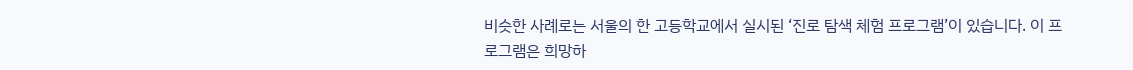비슷한 사례로는 서울의 한 고등학교에서 실시된 ‘진로 탐색 체험 프로그램’이 있습니다. 이 프로그램은 희망하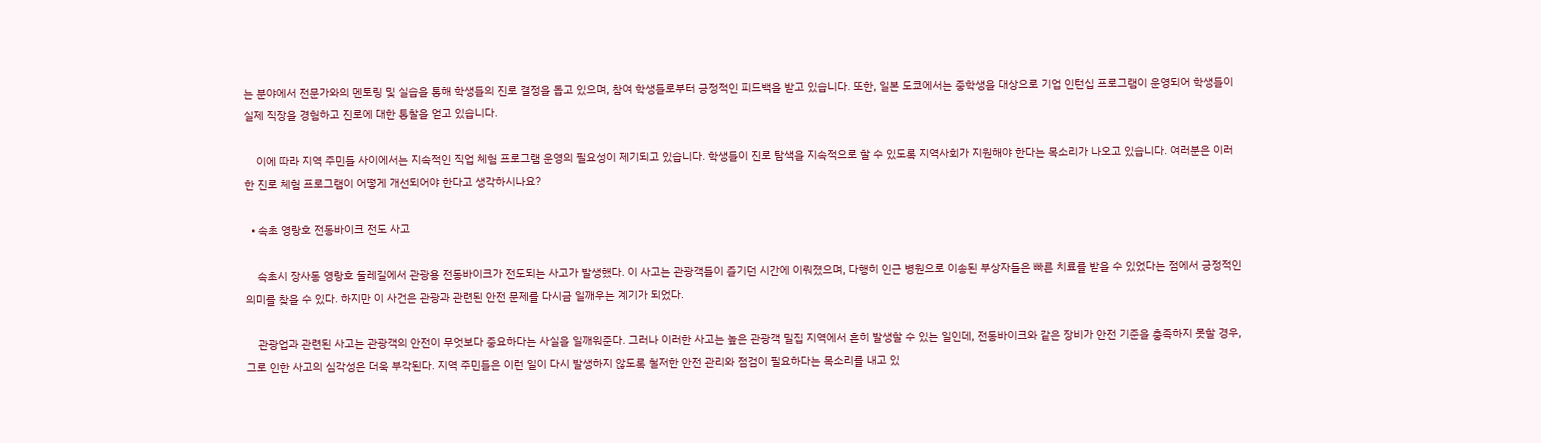는 분야에서 전문가와의 멘토링 및 실습을 통해 학생들의 진로 결정을 돕고 있으며, 참여 학생들로부터 긍정적인 피드백을 받고 있습니다. 또한, 일본 도쿄에서는 중학생을 대상으로 기업 인턴십 프로그램이 운영되어 학생들이 실제 직장을 경험하고 진로에 대한 통찰을 얻고 있습니다.

    이에 따라 지역 주민들 사이에서는 지속적인 직업 체험 프로그램 운영의 필요성이 제기되고 있습니다. 학생들이 진로 탐색을 지속적으로 할 수 있도록 지역사회가 지원해야 한다는 목소리가 나오고 있습니다. 여러분은 이러한 진로 체험 프로그램이 어떻게 개선되어야 한다고 생각하시나요?

  • 속초 영랑호 전동바이크 전도 사고

    속초시 장사동 영랑호 둘레길에서 관광용 전동바이크가 전도되는 사고가 발생했다. 이 사고는 관광객들이 즐기던 시간에 이뤄졌으며, 다행히 인근 병원으로 이송된 부상자들은 빠른 치료를 받을 수 있었다는 점에서 긍정적인 의미를 찾을 수 있다. 하지만 이 사건은 관광과 관련된 안전 문제를 다시금 일깨우는 계기가 되었다.

    관광업과 관련된 사고는 관광객의 안전이 무엇보다 중요하다는 사실을 일깨워준다. 그러나 이러한 사고는 높은 관광객 밀집 지역에서 흔히 발생할 수 있는 일인데, 전동바이크와 같은 장비가 안전 기준을 충족하지 못할 경우, 그로 인한 사고의 심각성은 더욱 부각된다. 지역 주민들은 이런 일이 다시 발생하지 않도록 철저한 안전 관리와 점검이 필요하다는 목소리를 내고 있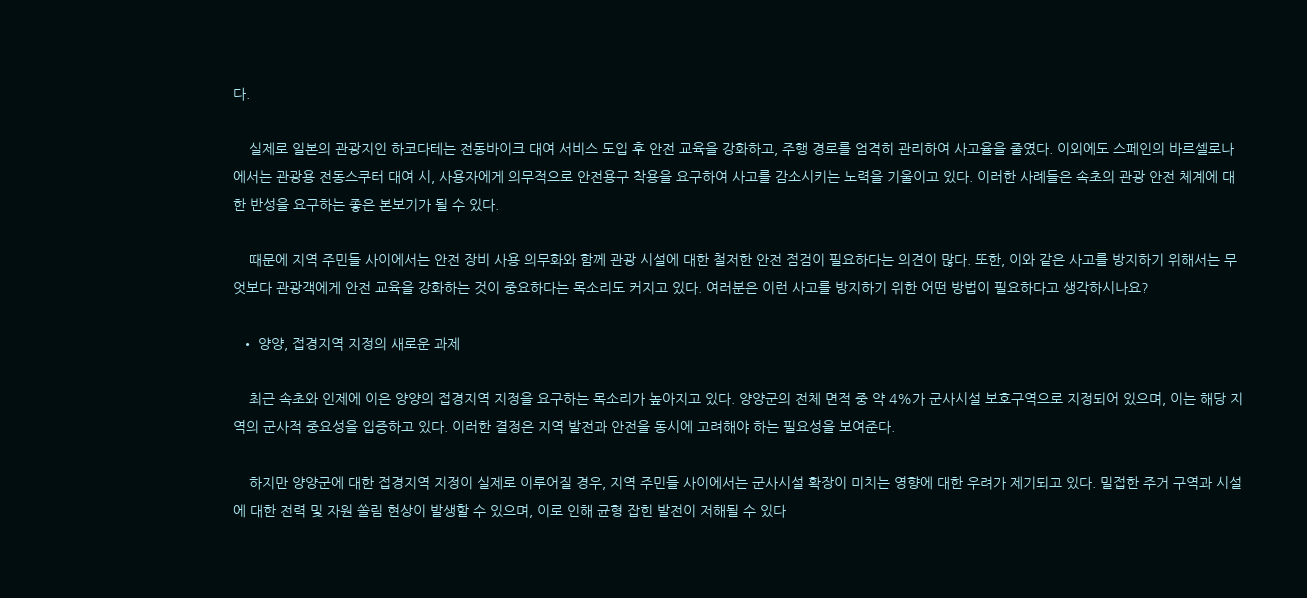다.

    실제로 일본의 관광지인 하코다테는 전동바이크 대여 서비스 도입 후 안전 교육을 강화하고, 주행 경로를 엄격히 관리하여 사고율을 줄였다. 이외에도 스페인의 바르셀로나에서는 관광용 전동스쿠터 대여 시, 사용자에게 의무적으로 안전용구 착용을 요구하여 사고를 감소시키는 노력을 기울이고 있다. 이러한 사례들은 속초의 관광 안전 체계에 대한 반성을 요구하는 좋은 본보기가 될 수 있다.

    때문에 지역 주민들 사이에서는 안전 장비 사용 의무화와 함께 관광 시설에 대한 철저한 안전 점검이 필요하다는 의견이 많다. 또한, 이와 같은 사고를 방지하기 위해서는 무엇보다 관광객에게 안전 교육을 강화하는 것이 중요하다는 목소리도 커지고 있다. 여러분은 이런 사고를 방지하기 위한 어떤 방법이 필요하다고 생각하시나요?

  • 양양, 접경지역 지정의 새로운 과제

    최근 속초와 인제에 이은 양양의 접경지역 지정을 요구하는 목소리가 높아지고 있다. 양양군의 전체 면적 중 약 4%가 군사시설 보호구역으로 지정되어 있으며, 이는 해당 지역의 군사적 중요성을 입증하고 있다. 이러한 결정은 지역 발전과 안전을 동시에 고려해야 하는 필요성을 보여준다.

    하지만 양양군에 대한 접경지역 지정이 실제로 이루어질 경우, 지역 주민들 사이에서는 군사시설 확장이 미치는 영향에 대한 우려가 제기되고 있다. 밀접한 주거 구역과 시설에 대한 전력 및 자원 쏠림 현상이 발생할 수 있으며, 이로 인해 균형 잡힌 발전이 저해될 수 있다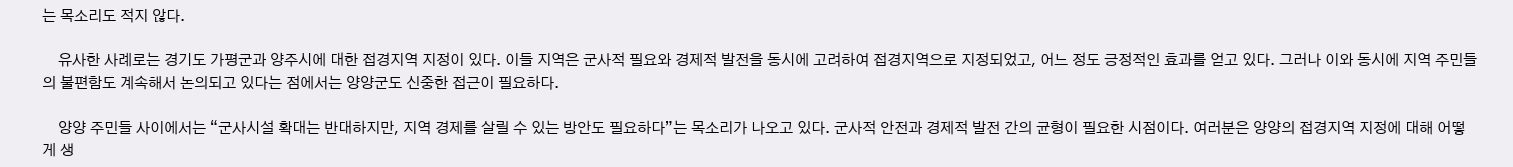는 목소리도 적지 않다.

    유사한 사례로는 경기도 가평군과 양주시에 대한 접경지역 지정이 있다. 이들 지역은 군사적 필요와 경제적 발전을 동시에 고려하여 접경지역으로 지정되었고, 어느 정도 긍정적인 효과를 얻고 있다. 그러나 이와 동시에 지역 주민들의 불편함도 계속해서 논의되고 있다는 점에서는 양양군도 신중한 접근이 필요하다.

    양양 주민들 사이에서는 “군사시설 확대는 반대하지만, 지역 경제를 살릴 수 있는 방안도 필요하다”는 목소리가 나오고 있다. 군사적 안전과 경제적 발전 간의 균형이 필요한 시점이다. 여러분은 양양의 접경지역 지정에 대해 어떻게 생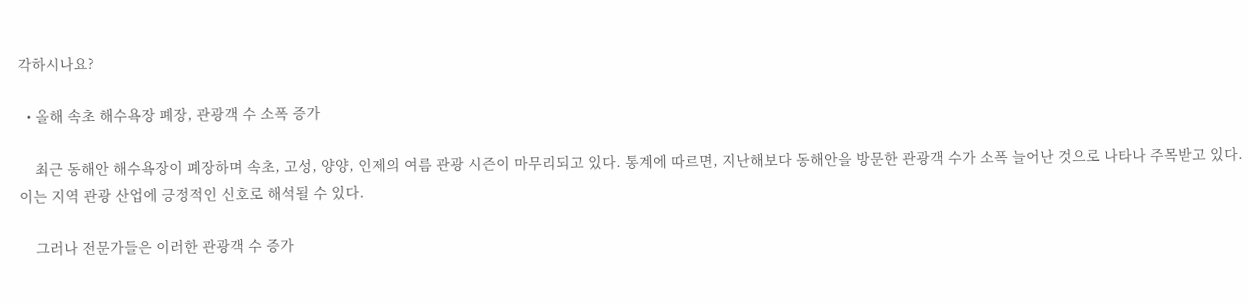각하시나요?

  • 올해 속초 해수욕장 폐장, 관광객 수 소폭 증가

    최근 동해안 해수욕장이 폐장하며 속초, 고성, 양양, 인제의 여름 관광 시즌이 마무리되고 있다. 통계에 따르면, 지난해보다 동해안을 방문한 관광객 수가 소폭 늘어난 것으로 나타나 주목받고 있다. 이는 지역 관광 산업에 긍정적인 신호로 해석될 수 있다.

    그러나 전문가들은 이러한 관광객 수 증가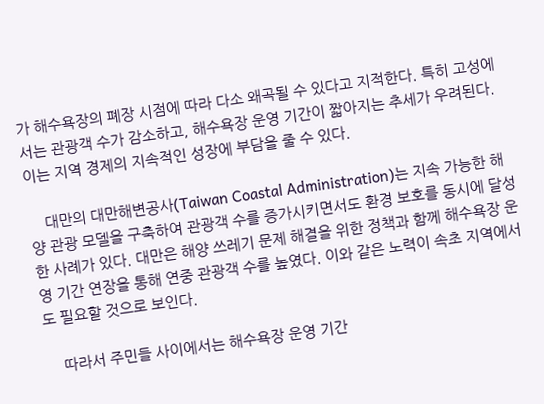가 해수욕장의 폐장 시점에 따라 다소 왜곡될 수 있다고 지적한다. 특히 고성에서는 관광객 수가 감소하고, 해수욕장 운영 기간이 짧아지는 추세가 우려된다. 이는 지역 경제의 지속적인 성장에 부담을 줄 수 있다.

    대만의 대만해변공사(Taiwan Coastal Administration)는 지속 가능한 해양 관광 모델을 구축하여 관광객 수를 증가시키면서도 환경 보호를 동시에 달성한 사례가 있다. 대만은 해양 쓰레기 문제 해결을 위한 정책과 함께 해수욕장 운영 기간 연장을 통해 연중 관광객 수를 높였다. 이와 같은 노력이 속초 지역에서도 필요할 것으로 보인다.

    따라서 주민들 사이에서는 해수욕장 운영 기간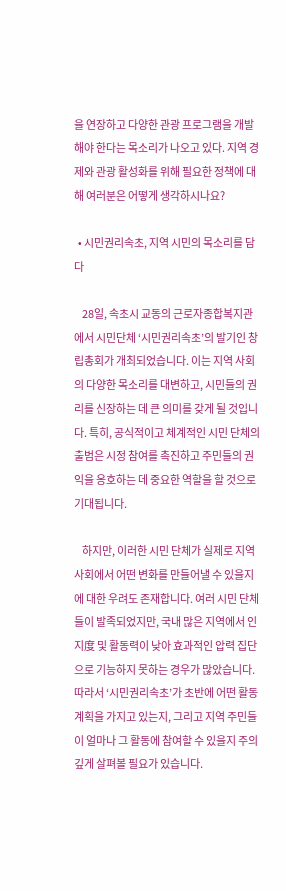을 연장하고 다양한 관광 프로그램을 개발해야 한다는 목소리가 나오고 있다. 지역 경제와 관광 활성화를 위해 필요한 정책에 대해 여러분은 어떻게 생각하시나요?

  • 시민권리속초, 지역 시민의 목소리를 담다

    28일, 속초시 교동의 근로자종합복지관에서 시민단체 ‘시민권리속초’의 발기인 창립총회가 개최되었습니다. 이는 지역 사회의 다양한 목소리를 대변하고, 시민들의 권리를 신장하는 데 큰 의미를 갖게 될 것입니다. 특히, 공식적이고 체계적인 시민 단체의 출범은 시정 참여를 촉진하고 주민들의 권익을 옹호하는 데 중요한 역할을 할 것으로 기대됩니다.

    하지만, 이러한 시민 단체가 실제로 지역 사회에서 어떤 변화를 만들어낼 수 있을지에 대한 우려도 존재합니다. 여러 시민 단체들이 발족되었지만, 국내 많은 지역에서 인지度 및 활동력이 낮아 효과적인 압력 집단으로 기능하지 못하는 경우가 많았습니다. 따라서 ‘시민권리속초’가 초반에 어떤 활동 계획을 가지고 있는지, 그리고 지역 주민들이 얼마나 그 활동에 참여할 수 있을지 주의 깊게 살펴볼 필요가 있습니다.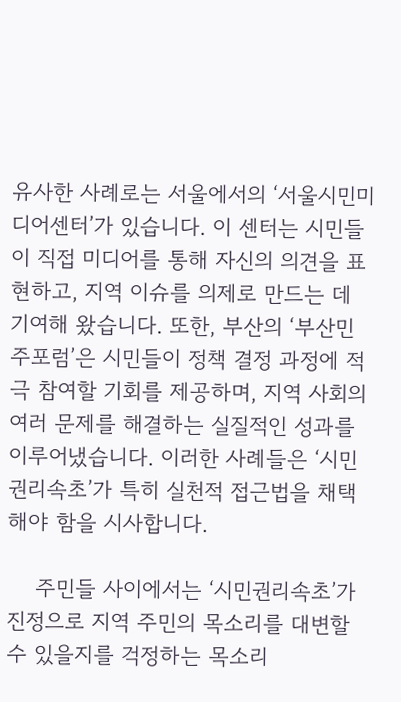유사한 사례로는 서울에서의 ‘서울시민미디어센터’가 있습니다. 이 센터는 시민들이 직접 미디어를 통해 자신의 의견을 표현하고, 지역 이슈를 의제로 만드는 데 기여해 왔습니다. 또한, 부산의 ‘부산민주포럼’은 시민들이 정책 결정 과정에 적극 참여할 기회를 제공하며, 지역 사회의 여러 문제를 해결하는 실질적인 성과를 이루어냈습니다. 이러한 사례들은 ‘시민권리속초’가 특히 실천적 접근법을 채택해야 함을 시사합니다.

    주민들 사이에서는 ‘시민권리속초’가 진정으로 지역 주민의 목소리를 대변할 수 있을지를 걱정하는 목소리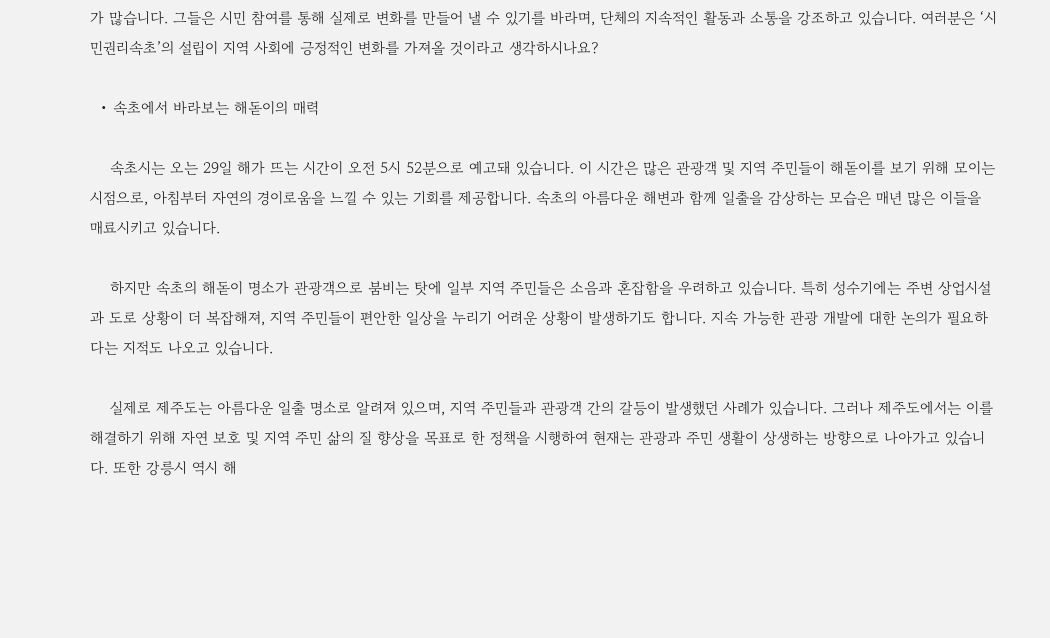가 많습니다. 그들은 시민 참여를 통해 실제로 변화를 만들어 낼 수 있기를 바라며, 단체의 지속적인 활동과 소통을 강조하고 있습니다. 여러분은 ‘시민권리속초’의 설립이 지역 사회에 긍정적인 변화를 가져올 것이라고 생각하시나요?

  • 속초에서 바라보는 해돋이의 매력

    속초시는 오는 29일 해가 뜨는 시간이 오전 5시 52분으로 예고돼 있습니다. 이 시간은 많은 관광객 및 지역 주민들이 해돋이를 보기 위해 모이는 시점으로, 아침부터 자연의 경이로움을 느낄 수 있는 기회를 제공합니다. 속초의 아름다운 해변과 함께 일출을 감상하는 모습은 매년 많은 이들을 매료시키고 있습니다.

    하지만 속초의 해돋이 명소가 관광객으로 붐비는 탓에 일부 지역 주민들은 소음과 혼잡함을 우려하고 있습니다. 특히 성수기에는 주변 상업시설과 도로 상황이 더 복잡해져, 지역 주민들이 편안한 일상을 누리기 어려운 상황이 발생하기도 합니다. 지속 가능한 관광 개발에 대한 논의가 필요하다는 지적도 나오고 있습니다.

    실제로 제주도는 아름다운 일출 명소로 알려져 있으며, 지역 주민들과 관광객 간의 갈등이 발생했던 사례가 있습니다. 그러나 제주도에서는 이를 해결하기 위해 자연 보호 및 지역 주민 삶의 질 향상을 목표로 한 정책을 시행하여 현재는 관광과 주민 생활이 상생하는 방향으로 나아가고 있습니다. 또한 강릉시 역시 해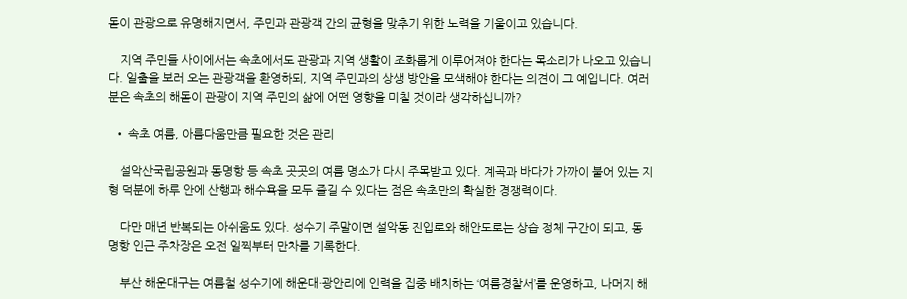돋이 관광으로 유명해지면서, 주민과 관광객 간의 균형을 맞추기 위한 노력을 기울이고 있습니다.

    지역 주민들 사이에서는 속초에서도 관광과 지역 생활이 조화롭게 이루어져야 한다는 목소리가 나오고 있습니다. 일출을 보러 오는 관광객을 환영하되, 지역 주민과의 상생 방안을 모색해야 한다는 의견이 그 예입니다. 여러분은 속초의 해돋이 관광이 지역 주민의 삶에 어떤 영향을 미칠 것이라 생각하십니까?

  • 속초 여름, 아름다움만큼 필요한 것은 관리

    설악산국립공원과 동명항 등 속초 곳곳의 여름 명소가 다시 주목받고 있다. 계곡과 바다가 가까이 붙어 있는 지형 덕분에 하루 안에 산행과 해수욕을 모두 즐길 수 있다는 점은 속초만의 확실한 경쟁력이다.

    다만 매년 반복되는 아쉬움도 있다. 성수기 주말이면 설악동 진입로와 해안도로는 상습 정체 구간이 되고, 동명항 인근 주차장은 오전 일찍부터 만차를 기록한다.

    부산 해운대구는 여름철 성수기에 해운대·광안리에 인력을 집중 배치하는 ‘여름경찰서’를 운영하고, 나머지 해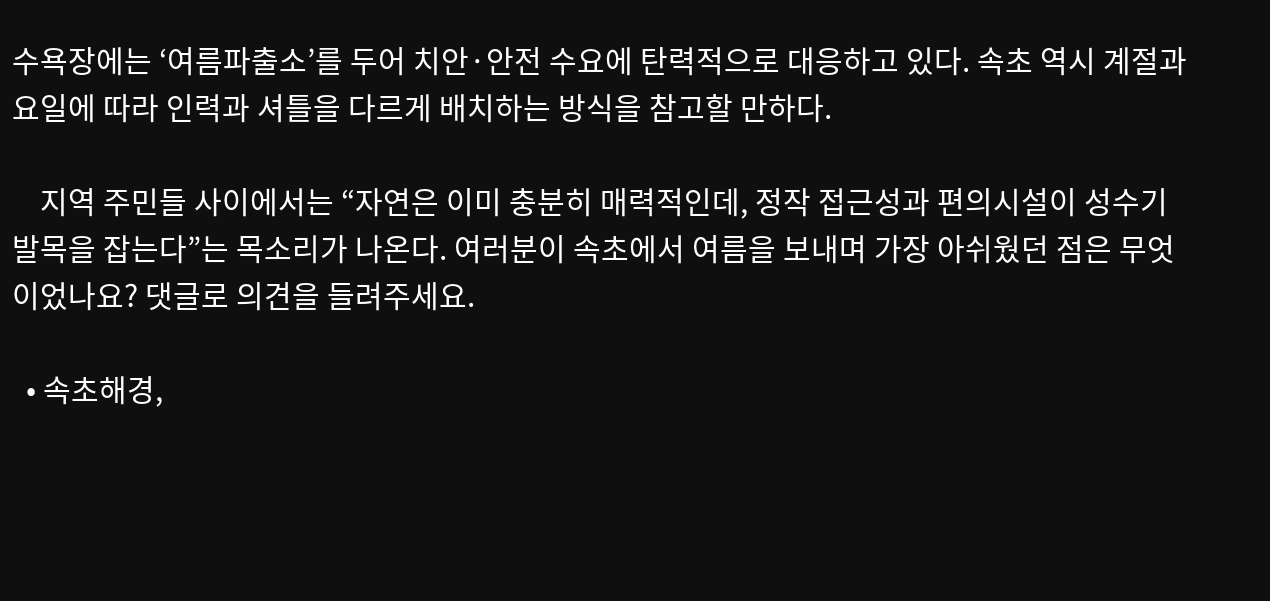수욕장에는 ‘여름파출소’를 두어 치안·안전 수요에 탄력적으로 대응하고 있다. 속초 역시 계절과 요일에 따라 인력과 셔틀을 다르게 배치하는 방식을 참고할 만하다.

    지역 주민들 사이에서는 “자연은 이미 충분히 매력적인데, 정작 접근성과 편의시설이 성수기 발목을 잡는다”는 목소리가 나온다. 여러분이 속초에서 여름을 보내며 가장 아쉬웠던 점은 무엇이었나요? 댓글로 의견을 들려주세요.

  • 속초해경,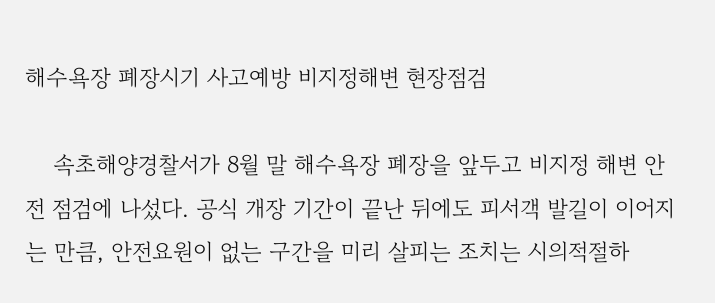해수욕장 폐장시기 사고예방 비지정해변 현장점검

    속초해양경찰서가 8월 말 해수욕장 폐장을 앞두고 비지정 해변 안전 점검에 나섰다. 공식 개장 기간이 끝난 뒤에도 피서객 발길이 이어지는 만큼, 안전요원이 없는 구간을 미리 살피는 조치는 시의적절하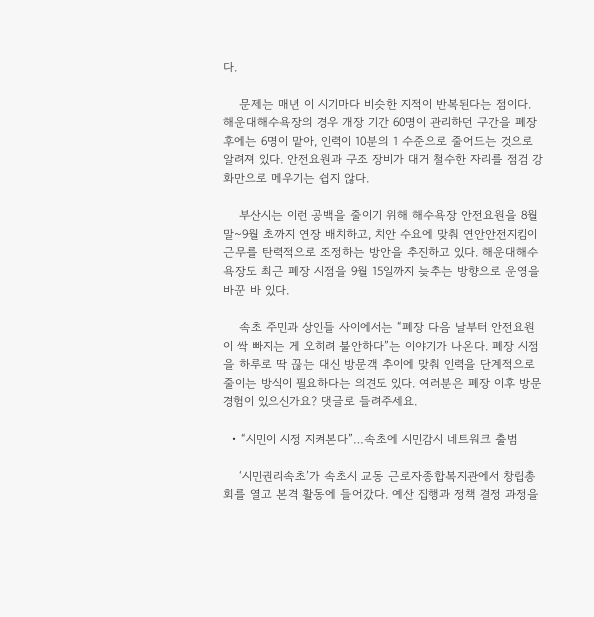다.

    문제는 매년 이 시기마다 비슷한 지적이 반복된다는 점이다. 해운대해수욕장의 경우 개장 기간 60명이 관리하던 구간을 폐장 후에는 6명이 맡아, 인력이 10분의 1 수준으로 줄어드는 것으로 알려져 있다. 안전요원과 구조 장비가 대거 철수한 자리를 점검 강화만으로 메우기는 쉽지 않다.

    부산시는 이런 공백을 줄이기 위해 해수욕장 안전요원을 8월 말~9월 초까지 연장 배치하고, 치안 수요에 맞춰 연안안전지킴이 근무를 탄력적으로 조정하는 방안을 추진하고 있다. 해운대해수욕장도 최근 폐장 시점을 9월 15일까지 늦추는 방향으로 운영을 바꾼 바 있다.

    속초 주민과 상인들 사이에서는 “폐장 다음 날부터 안전요원이 싹 빠지는 게 오히려 불안하다”는 이야기가 나온다. 폐장 시점을 하루로 딱 끊는 대신 방문객 추이에 맞춰 인력을 단계적으로 줄이는 방식이 필요하다는 의견도 있다. 여러분은 폐장 이후 방문 경험이 있으신가요? 댓글로 들려주세요.

  • “시민이 시정 지켜본다”…속초에 시민감시 네트워크 출범

    ‘시민권리속초’가 속초시 교동 근로자종합복지관에서 창립총회를 열고 본격 활동에 들어갔다. 예산 집행과 정책 결정 과정을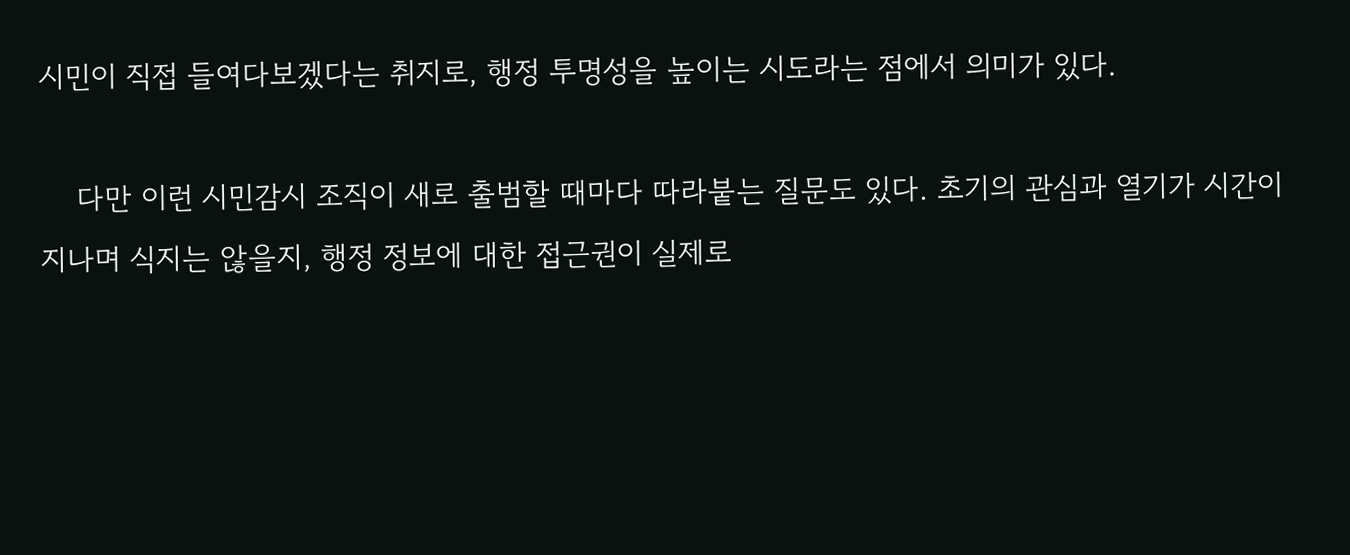시민이 직접 들여다보겠다는 취지로, 행정 투명성을 높이는 시도라는 점에서 의미가 있다.

    다만 이런 시민감시 조직이 새로 출범할 때마다 따라붙는 질문도 있다. 초기의 관심과 열기가 시간이 지나며 식지는 않을지, 행정 정보에 대한 접근권이 실제로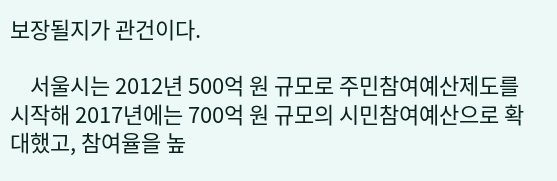보장될지가 관건이다.

    서울시는 2012년 500억 원 규모로 주민참여예산제도를 시작해 2017년에는 700억 원 규모의 시민참여예산으로 확대했고, 참여율을 높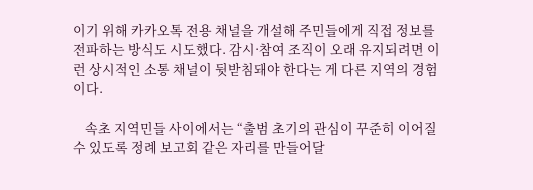이기 위해 카카오톡 전용 채널을 개설해 주민들에게 직접 정보를 전파하는 방식도 시도했다. 감시·참여 조직이 오래 유지되려면 이런 상시적인 소통 채널이 뒷받침돼야 한다는 게 다른 지역의 경험이다.

    속초 지역민들 사이에서는 “출범 초기의 관심이 꾸준히 이어질 수 있도록 정례 보고회 같은 자리를 만들어달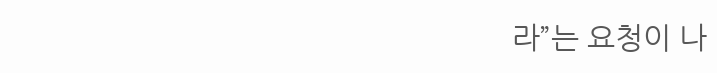라”는 요청이 나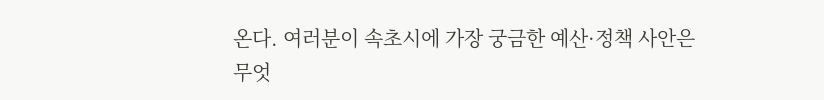온다. 여러분이 속초시에 가장 궁금한 예산·정책 사안은 무엇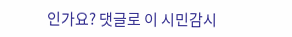인가요? 댓글로 이 시민감시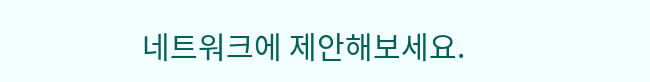네트워크에 제안해보세요.